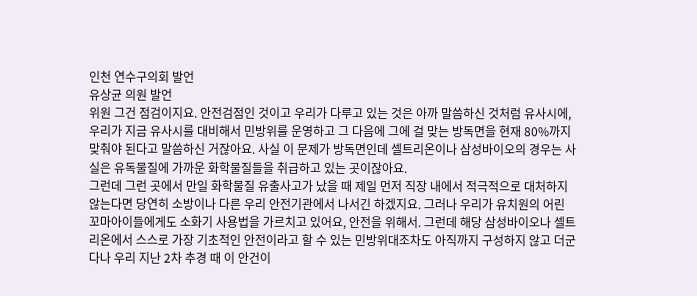인천 연수구의회 발언
유상균 의원 발언
위원 그건 점검이지요. 안전검점인 것이고 우리가 다루고 있는 것은 아까 말씀하신 것처럼 유사시에, 우리가 지금 유사시를 대비해서 민방위를 운영하고 그 다음에 그에 걸 맞는 방독면을 현재 80%까지 맞춰야 된다고 말씀하신 거잖아요. 사실 이 문제가 방독면인데 셀트리온이나 삼성바이오의 경우는 사실은 유독물질에 가까운 화학물질들을 취급하고 있는 곳이잖아요.
그런데 그런 곳에서 만일 화학물질 유출사고가 났을 때 제일 먼저 직장 내에서 적극적으로 대처하지 않는다면 당연히 소방이나 다른 우리 안전기관에서 나서긴 하겠지요. 그러나 우리가 유치원의 어린 꼬마아이들에게도 소화기 사용법을 가르치고 있어요, 안전을 위해서. 그런데 해당 삼성바이오나 셀트리온에서 스스로 가장 기초적인 안전이라고 할 수 있는 민방위대조차도 아직까지 구성하지 않고 더군다나 우리 지난 2차 추경 때 이 안건이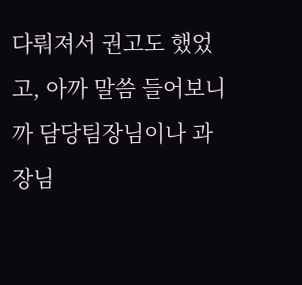다뤄져서 권고도 했었고, 아까 말씀 들어보니까 담당팀장님이나 과장님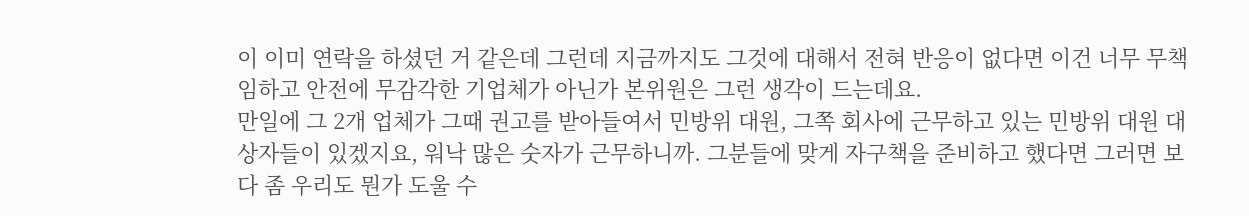이 이미 연락을 하셨던 거 같은데 그런데 지금까지도 그것에 대해서 전혀 반응이 없다면 이건 너무 무책임하고 안전에 무감각한 기업체가 아닌가 본위원은 그런 생각이 드는데요.
만일에 그 2개 업체가 그때 권고를 받아들여서 민방위 대원, 그쪽 회사에 근무하고 있는 민방위 대원 대상자들이 있겠지요, 워낙 많은 숫자가 근무하니까. 그분들에 맞게 자구책을 준비하고 했다면 그러면 보다 좀 우리도 뭔가 도울 수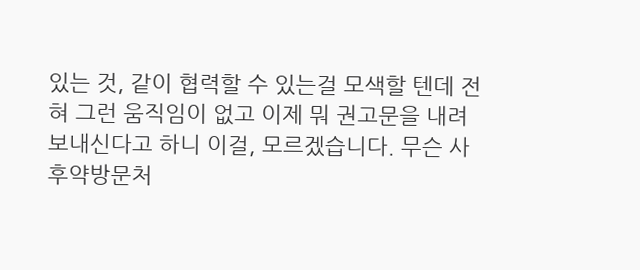있는 것, 같이 협력할 수 있는걸 모색할 텐데 전혀 그런 움직임이 없고 이제 뭐 권고문을 내려 보내신다고 하니 이걸, 모르겠습니다. 무슨 사후약방문처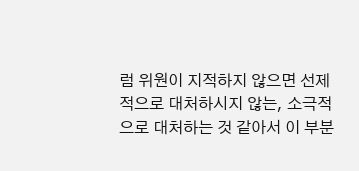럼 위원이 지적하지 않으면 선제적으로 대처하시지 않는, 소극적으로 대처하는 것 같아서 이 부분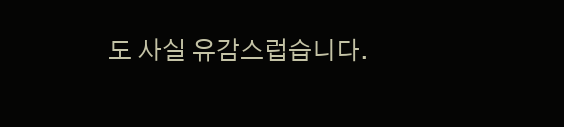도 사실 유감스럽습니다.